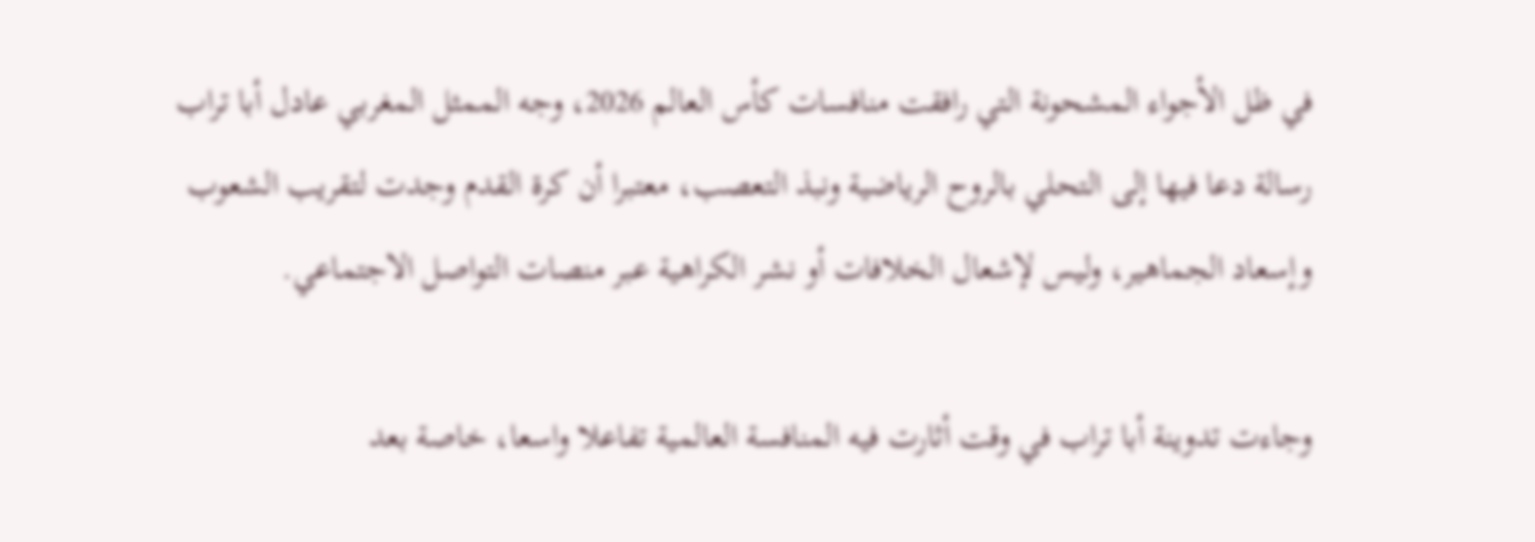في ظل الأجواء المشحونة التي رافقت منافسات كأس العالم 2026، وجه الممثل المغربي عادل أبا تراب رسالة دعا فيها إلى التحلي بالروح الرياضية ونبذ التعصب، معتبرا أن كرة القدم وجدت لتقريب الشعوب وإسعاد الجماهير، وليس لإشعال الخلافات أو نشر الكراهية عبر منصات التواصل الاجتماعي.

وجاءت تدوينة أبا تراب في وقت أثارت فيه المنافسة العالمية تفاعلا واسعا، خاصة بعد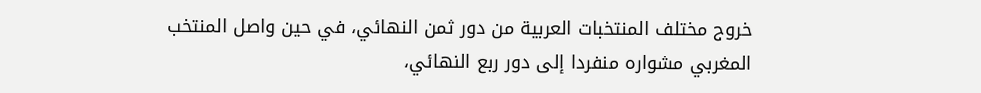خروج مختلف المنتخبات العربية من دور ثمن النهائي، في حين واصل المنتخب المغربي مشواره منفردا إلى دور ربع النهائي،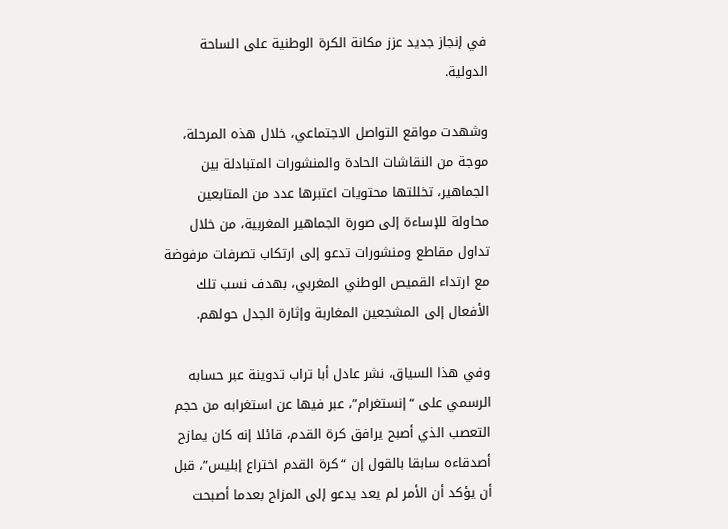في إنجاز جديد عزز مكانة الكرة الوطنية على الساحة الدولية.

وشهدت مواقع التواصل الاجتماعي، خلال هذه المرحلة، موجة من النقاشات الحادة والمنشورات المتبادلة بين الجماهير، تخللتها محتويات اعتبرها عدد من المتابعين محاولة للإساءة إلى صورة الجماهير المغربية، من خلال تداول مقاطع ومنشورات تدعو إلى ارتكاب تصرفات مرفوضة مع ارتداء القميص الوطني المغربي، بهدف نسب تلك الأفعال إلى المشجعين المغاربة وإثارة الجدل حولهم.

وفي هذا السياق، نشر عادل أبا تراب تدوينة عبر حسابه الرسمي على “إنستغرام”، عبر فيها عن استغرابه من حجم التعصب الذي أصبح يرافق كرة القدم، قائلا إنه كان يمازح أصدقاءه سابقا بالقول إن “كرة القدم اختراع إبليس”، قبل أن يؤكد أن الأمر لم يعد يدعو إلى المزاح بعدما أصبحت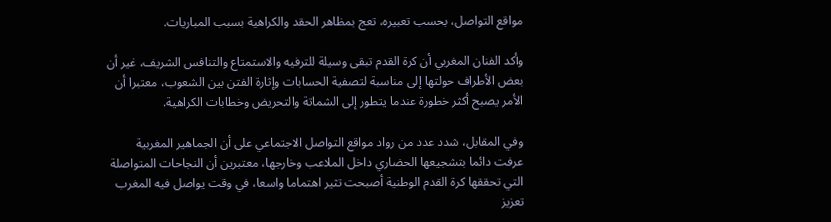مواقع التواصل، بحسب تعبيره، تعج بمظاهر الحقد والكراهية بسبب المباريات.

وأكد الفنان المغربي أن كرة القدم تبقى وسيلة للترفيه والاستمتاع والتنافس الشريف، غير أن بعض الأطراف حولتها إلى مناسبة لتصفية الحسابات وإثارة الفتن بين الشعوب، معتبرا أن الأمر يصبح أكثر خطورة عندما يتطور إلى الشماتة والتحريض وخطابات الكراهية.

وفي المقابل، شدد عدد من رواد مواقع التواصل الاجتماعي على أن الجماهير المغربية عرفت دائما بتشجيعها الحضاري داخل الملاعب وخارجها، معتبرين أن النجاحات المتواصلة التي تحققها كرة القدم الوطنية أصبحت تثير اهتماما واسعا، في وقت يواصل فيه المغرب تعزيز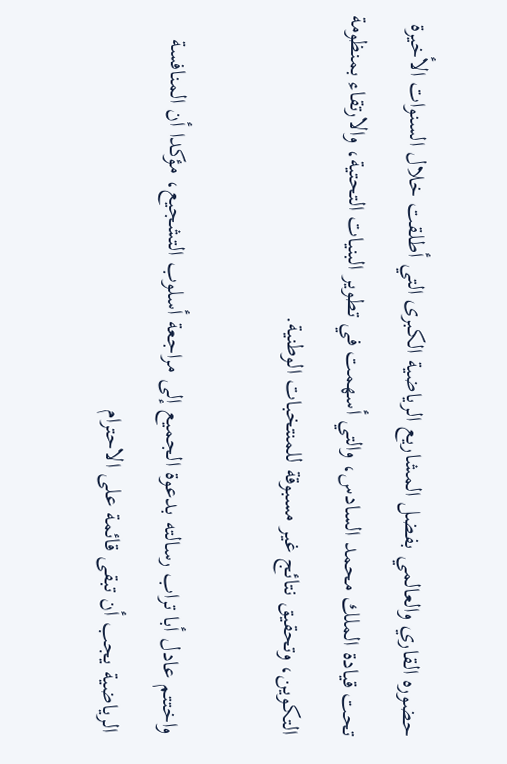حضوره القاري والعالمي بفضل المشاريع الرياضية الكبرى التي أطلقت خلال السنوات الأخيرة تحت قيادة الملك محمد السادس، والتي أسهمت في تطوير البنيات التحتية، والارتقاء بمنظومة التكوين، وتحقيق نتائج غير مسبوقة للمنتخبات الوطنية.

واختتم عادل أبا تراب رسالته بدعوة الجميع إلى مراجعة أسلوب التشجيع، مؤكدا أن المنافسة الرياضية يجب أن تبقى قائمة على الاحترام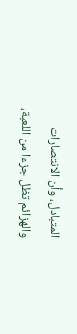المتبادل، وأن الانتصارات والهزائم تظل جزءا من اللعبة،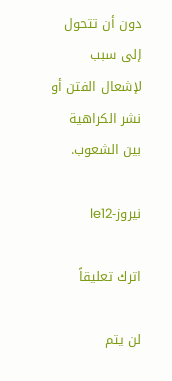دون أن تتحول إلى سبب لإشعال الفتن أو نشر الكراهية بين الشعوب.

نيروز-le12

اترك تعليقاً

لن يتم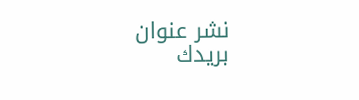نشر عنوان بريدك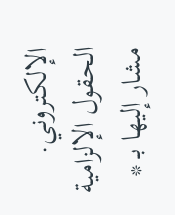الإلكتروني. الحقول الإلزامية مشار إليها بـ *